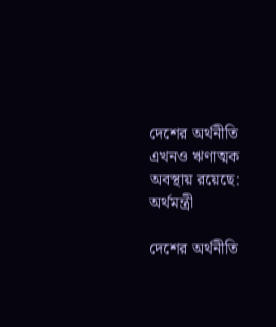দেশের অর্থনীতি এখনও ঋণাত্মক অবস্থায় রয়েছে: অর্থমন্ত্রী

দেশের অর্থনীতি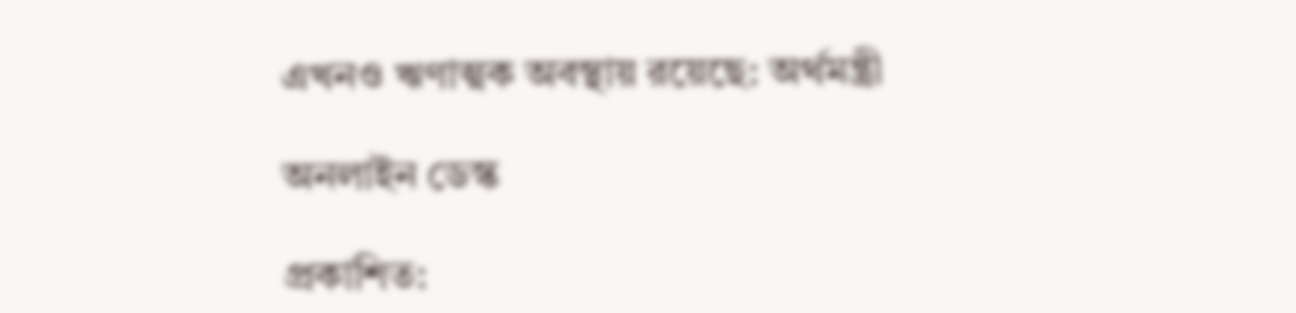এখনও ঋণাত্মক অবস্থায় রয়েছে: অর্থমন্ত্রী

অনলাইন ডেস্ক

প্রকাশিত: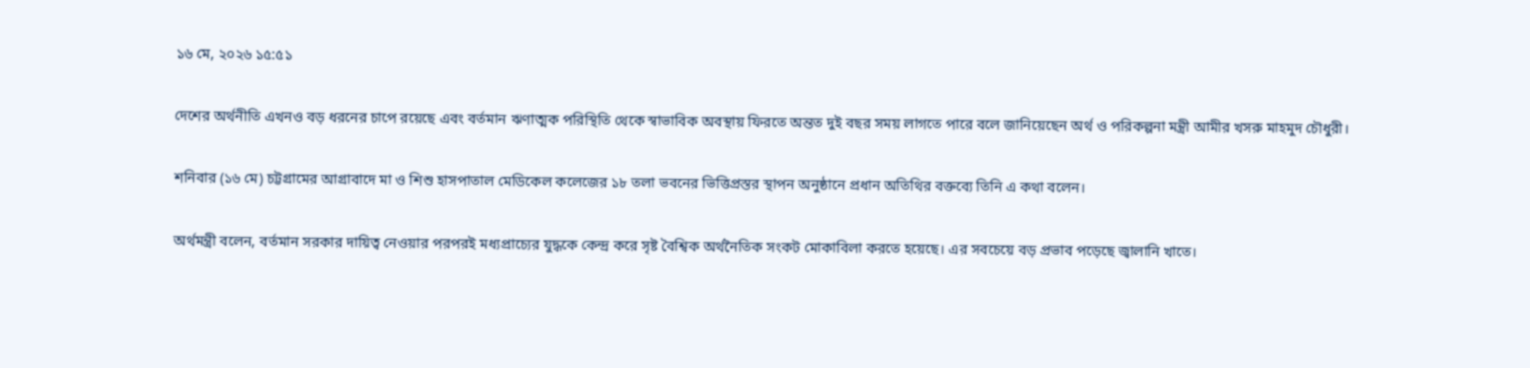১৬ মে, ২০২৬ ১৫:৫১

দেশের অর্থনীতি এখনও বড় ধরনের চাপে রয়েছে এবং বর্তমান ঋণাত্মক পরিস্থিতি থেকে স্বাভাবিক অবস্থায় ফিরতে অন্তত দুই বছর সময় লাগতে পারে বলে জানিয়েছেন অর্থ ও পরিকল্পনা মন্ত্রী আমীর খসরু মাহমুদ চৌধুরী।

শনিবার (১৬ মে) চট্টগ্রামের আগ্রাবাদে মা ও শিশু হাসপাতাল মেডিকেল কলেজের ১৮ তলা ভবনের ভিত্তিপ্রস্তর স্থাপন অনুষ্ঠানে প্রধান অতিথির বক্তব্যে তিনি এ কথা বলেন।

অর্থমন্ত্রী বলেন, বর্তমান সরকার দায়িত্ব নেওয়ার পরপরই মধ্যপ্রাচ্যের যুদ্ধকে কেন্দ্র করে সৃষ্ট বৈশ্বিক অর্থনৈতিক সংকট মোকাবিলা করতে হয়েছে। এর সবচেয়ে বড় প্রভাব পড়েছে জ্বালানি খাতে।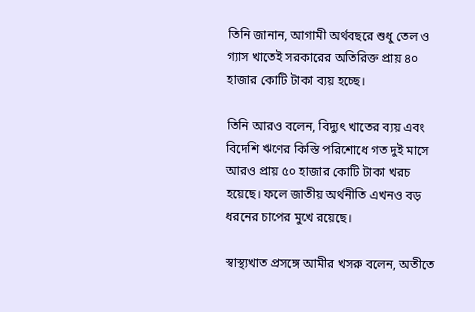তিনি জানান, আগামী অর্থবছরে শুধু তেল ও গ্যাস খাতেই সরকারের অতিরিক্ত প্রায় ৪০ হাজার কোটি টাকা ব্যয় হচ্ছে।

তিনি আরও বলেন, বিদ্যুৎ খাতের ব্যয় এবং বিদেশি ঋণের কিস্তি পরিশোধে গত দুই মাসে আরও প্রায় ৫০ হাজার কোটি টাকা খরচ হয়েছে। ফলে জাতীয় অর্থনীতি এখনও বড় ধরনের চাপের মুখে রয়েছে।

স্বাস্থ্যখাত প্রসঙ্গে আমীর খসরু বলেন, অতীতে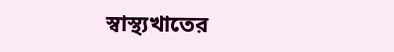স্বাস্থ্যখাতের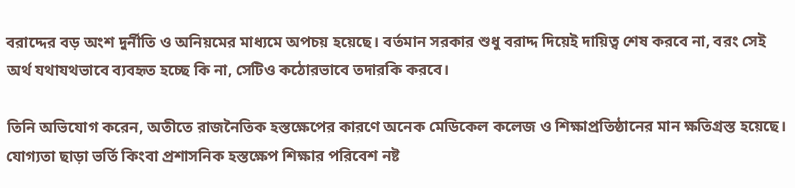বরাদ্দের বড় অংশ দুর্নীতি ও অনিয়মের মাধ্যমে অপচয় হয়েছে। বর্তমান সরকার শুধু বরাদ্দ দিয়েই দায়িত্ব শেষ করবে না, বরং সেই অর্থ যথাযথভাবে ব্যবহৃত হচ্ছে কি না, সেটিও কঠোরভাবে তদারকি করবে।

তিনি অভিযোগ করেন, অতীতে রাজনৈতিক হস্তক্ষেপের কারণে অনেক মেডিকেল কলেজ ও শিক্ষাপ্রতিষ্ঠানের মান ক্ষতিগ্রস্ত হয়েছে। যোগ্যতা ছাড়া ভর্তি কিংবা প্রশাসনিক হস্তক্ষেপ শিক্ষার পরিবেশ নষ্ট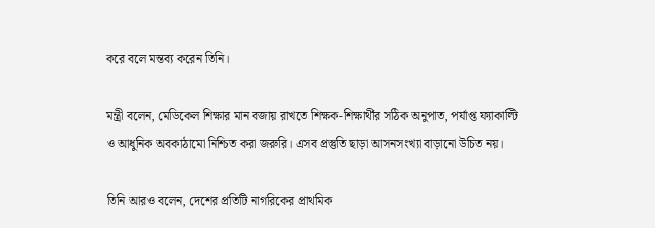করে বলে মন্তব্য করেন তিনি।

মন্ত্রী বলেন, মেডিকেল শিক্ষার মান বজায় রাখতে শিক্ষক-শিক্ষার্থীর সঠিক অনুপাত, পর্যাপ্ত ফ্যাকাল্টি ও আধুনিক অবকাঠামো নিশ্চিত করা জরুরি। এসব প্রস্তুতি ছাড়া আসনসংখ্যা বাড়ানো উচিত নয়।

তিনি আরও বলেন, দেশের প্রতিটি নাগরিকের প্রাথমিক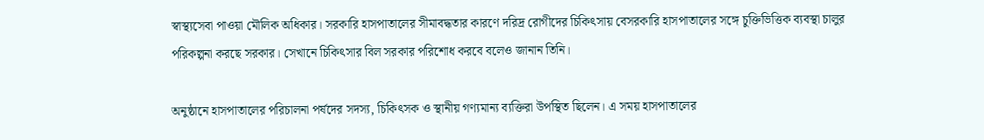স্বাস্থ্যসেবা পাওয়া মৌলিক অধিকার। সরকারি হাসপাতালের সীমাবদ্ধতার কারণে দরিদ্র রোগীদের চিকিৎসায় বেসরকারি হাসপাতালের সঙ্গে চুক্তিভিত্তিক ব্যবস্থা চালুর পরিকল্পনা করছে সরকার। সেখানে চিকিৎসার বিল সরকার পরিশোধ করবে বলেও জানান তিনি।

অনুষ্ঠানে হাসপাতালের পরিচালনা পর্ষদের সদস্য, চিকিৎসক ও স্থানীয় গণ্যমান্য ব্যক্তিরা উপস্থিত ছিলেন। এ সময় হাসপাতালের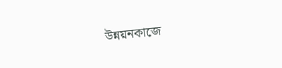উন্নয়নকাজে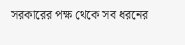সরকারের পক্ষ থেকে সব ধরনের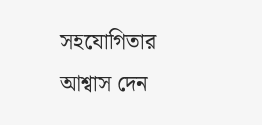সহযোগিতার আশ্বাস দেন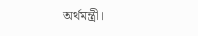অর্থমন্ত্রী।